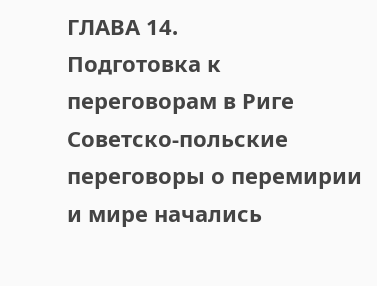ГЛАВА 14.
Подготовка к переговорам в Риге
Советско-польские переговоры о перемирии и мире начались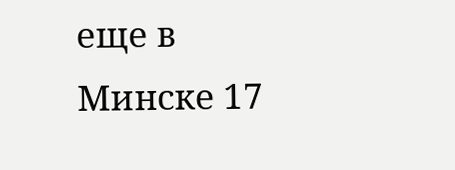еще в Минске 17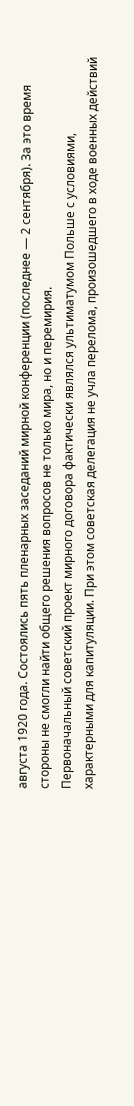августа 1920 года. Состоялись пять пленарных заседаний мирной конференции (последнее — 2 сентября). За это время стороны не смогли найти общего решения вопросов не только мира, но и перемирия.
Первоначальный советский проект мирного договора фактически являлся ультиматумом Польше с условиями, характерными для капитуляции. При этом советская делегация не учла перелома, произошедшего в ходе военных действий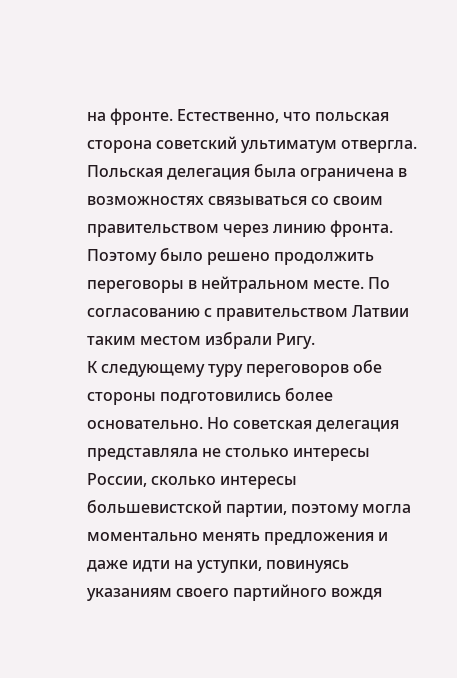на фронте. Естественно, что польская сторона советский ультиматум отвергла.
Польская делегация была ограничена в возможностях связываться со своим правительством через линию фронта. Поэтому было решено продолжить переговоры в нейтральном месте. По согласованию с правительством Латвии таким местом избрали Ригу.
К следующему туру переговоров обе стороны подготовились более основательно. Но советская делегация представляла не столько интересы России, сколько интересы большевистской партии, поэтому могла моментально менять предложения и даже идти на уступки, повинуясь указаниям своего партийного вождя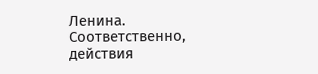Ленина. Соответственно, действия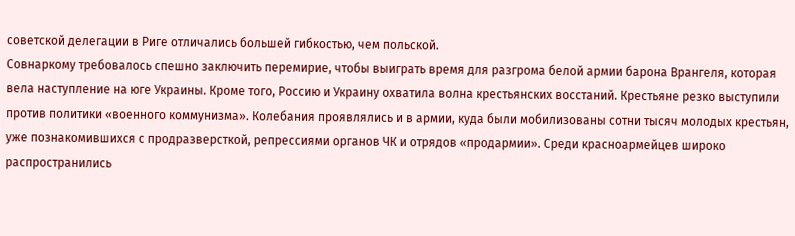советской делегации в Риге отличались большей гибкостью, чем польской.
Совнаркому требовалось спешно заключить перемирие, чтобы выиграть время для разгрома белой армии барона Врангеля, которая вела наступление на юге Украины. Кроме того, Россию и Украину охватила волна крестьянских восстаний. Крестьяне резко выступили против политики «военного коммунизма». Колебания проявлялись и в армии, куда были мобилизованы сотни тысяч молодых крестьян, уже познакомившихся с продразверсткой, репрессиями органов ЧК и отрядов «продармии». Среди красноармейцев широко распространились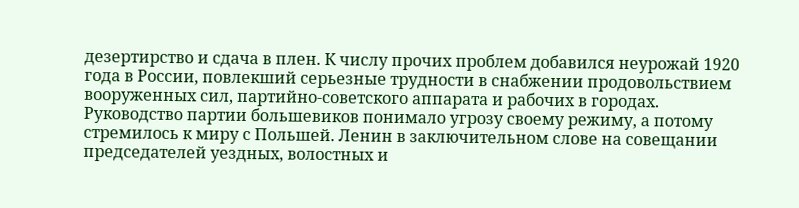дезертирство и сдача в плен. К числу прочих проблем добавился неурожай 1920 года в России, повлекший серьезные трудности в снабжении продовольствием вооруженных сил, партийно-советского аппарата и рабочих в городах.
Руководство партии большевиков понимало угрозу своему режиму, а потому стремилось к миру с Польшей. Ленин в заключительном слове на совещании председателей уездных, волостных и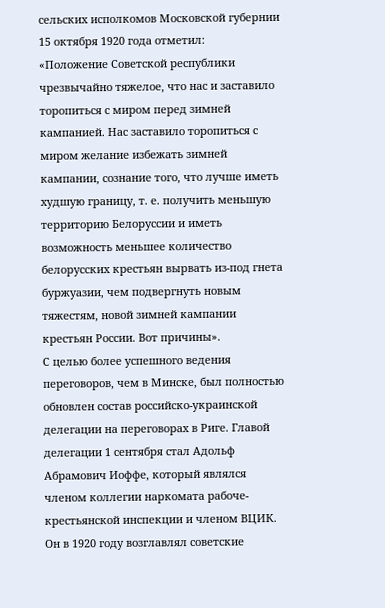сельских исполкомов Московской губернии 15 октября 1920 года отметил:
«Положение Советской республики чрезвычайно тяжелое, что нас и заставило торопиться с миром перед зимней кампанией. Нас заставило торопиться с миром желание избежать зимней кампании, сознание того, что лучше иметь худшую границу, т. е. получить меньшую территорию Белоруссии и иметь возможность меньшее количество белорусских крестьян вырвать из-под гнета буржуазии, чем подвергнуть новым тяжестям, новой зимней кампании крестьян России. Вот причины».
С целью более успешного ведения переговоров, чем в Минске, был полностью обновлен состав российско-украинской делегации на переговорах в Риге. Главой делегации 1 сентября стал Адольф Абрамович Иоффе, который являлся членом коллегии наркомата рабоче-крестьянской инспекции и членом ВЦИК. Он в 1920 году возглавлял советские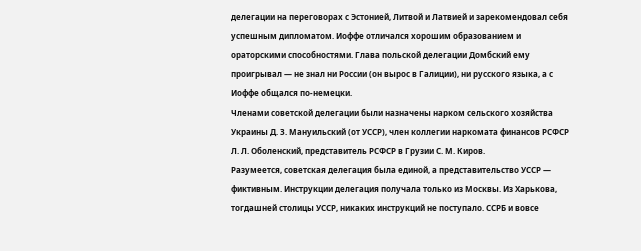делегации на переговорах с Эстонией, Литвой и Латвией и зарекомендовал себя успешным дипломатом. Иоффе отличался хорошим образованием и ораторскими способностями. Глава польской делегации Домбский ему проигрывал — не знал ни России (он вырос в Галиции), ни русского языка, а с Иоффе общался по-немецки.
Членами советской делегации были назначены нарком сельского хозяйства Украины Д. З. Мануильский (от УССР), член коллегии наркомата финансов РСФСР Л. Л. Оболенский, представитель РСФСР в Грузии С. М. Киров.
Разумеется, советская делегация была единой, а представительство УССР — фиктивным. Инструкции делегация получала только из Москвы. Из Харькова, тогдашней столицы УССР, никаких инструкций не поступало. ССРБ и вовсе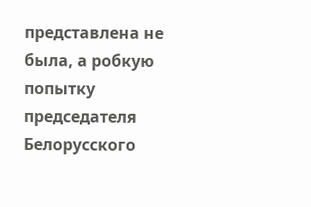представлена не была, а робкую попытку председателя Белорусского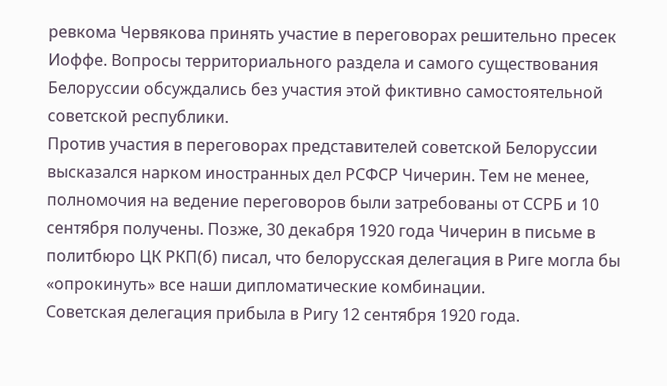ревкома Червякова принять участие в переговорах решительно пресек Иоффе. Вопросы территориального раздела и самого существования Белоруссии обсуждались без участия этой фиктивно самостоятельной советской республики.
Против участия в переговорах представителей советской Белоруссии высказался нарком иностранных дел РСФСР Чичерин. Тем не менее, полномочия на ведение переговоров были затребованы от ССРБ и 10 сентября получены. Позже, 30 декабря 1920 года Чичерин в письме в политбюро ЦК РКП(б) писал, что белорусская делегация в Риге могла бы «опрокинуть» все наши дипломатические комбинации.
Советская делегация прибыла в Ригу 12 сентября 1920 года.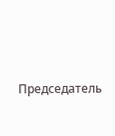Председатель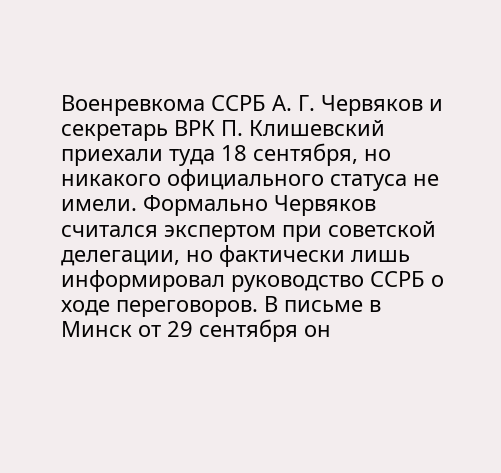Военревкома ССРБ А. Г. Червяков и секретарь ВРК П. Клишевский приехали туда 18 сентября, но никакого официального статуса не имели. Формально Червяков считался экспертом при советской делегации, но фактически лишь информировал руководство ССРБ о ходе переговоров. В письме в Минск от 29 сентября он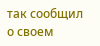так сообщил о своем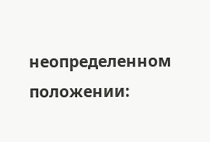неопределенном положении: